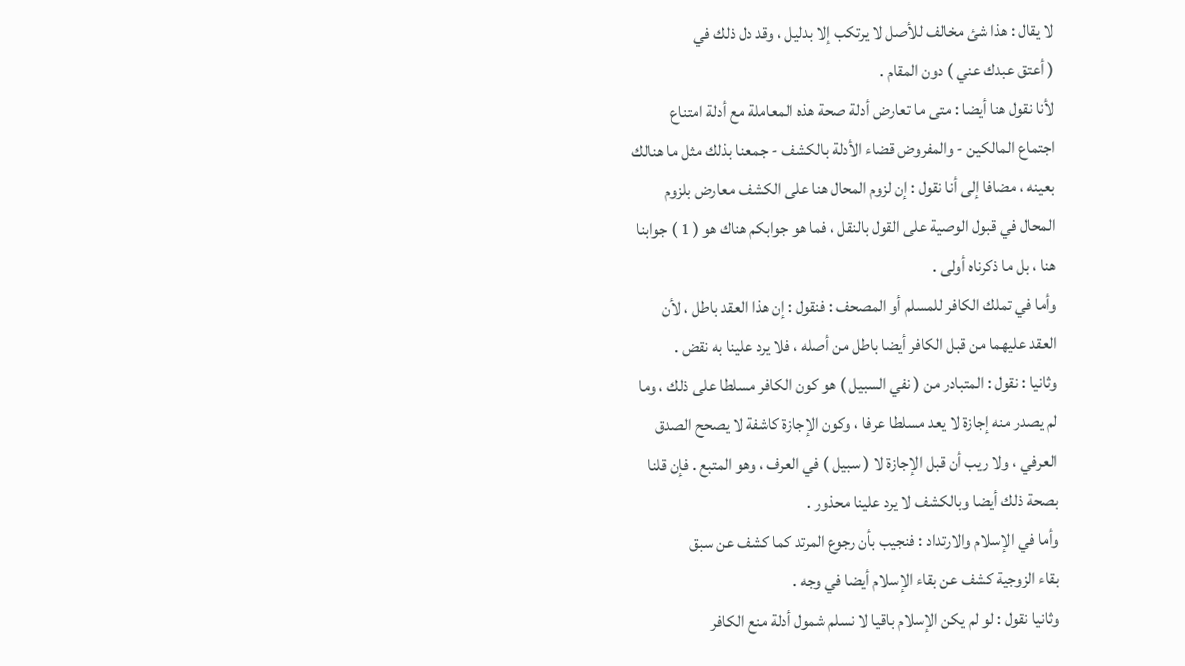لا يقال : هذا شئ مخالف للأصل لا يرتكب إلا بدليل ، وقد دل ذلك في
( أعتق عبدك عني ) دون المقام .
لأنا نقول هنا أيضا : متى ما تعارض أدلة صحة هذه المعاملة مع أدلة امتناع
اجتماع المالكين - والمفروض قضاء الأدلة بالكشف - جمعنا بذلك مثل ما هنالك
بعينه ، مضافا إلى أنا نقول : إن لزوم المحال هنا على الكشف معارض بلزوم
المحال في قبول الوصية على القول بالنقل ، فما هو جوابكم هناك هو ( 1 ) جوابنا
هنا ، بل ما ذكرناه أولى .
وأما في تملك الكافر للمسلم أو المصحف : فنقول : إن هذا العقد باطل ، لأن
العقد عليهما من قبل الكافر أيضا باطل من أصله ، فلا يرد علينا به نقض .
وثانيا : نقول : المتبادر من ( نفي السبيل ) هو كون الكافر مسلطا على ذلك ، وما
لم يصدر منه إجازة لا يعد مسلطا عرفا ، وكون الإجازة كاشفة لا يصحح الصدق
العرفي ، ولا ريب أن قبل الإجازة لا ( سبيل ) في العرف ، وهو المتبع . فإن قلنا
بصحة ذلك أيضا وبالكشف لا يرد علينا محذور .
وأما في الإسلام والارتداد : فنجيب بأن رجوع المرتد كما كشف عن سبق
بقاء الزوجية كشف عن بقاء الإسلام أيضا في وجه .
وثانيا نقول : لو لم يكن الإسلام باقيا لا نسلم شمول أدلة منع الكافر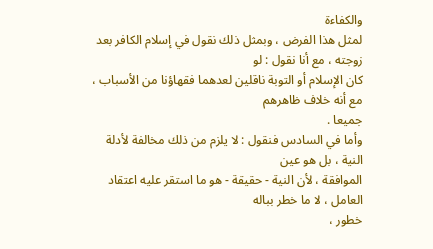والكفاءة
لمثل هذا الفرض ، وبمثل ذلك نقول في إسلام الكافر بعد زوجته ، مع أنا نقول : لو
كان الإسلام أو التوبة ناقلين لعدهما فقهاؤنا من الأسباب ، مع أنه خلاف ظاهرهم
جميعا .
وأما في السادس فنقول : لا يلزم من ذلك مخالفة لأدلة النية ، بل هو عين
الموافقة ، لأن النية - حقيقة - هو ما استقر عليه اعتقاد العامل ، لا ما خطر بباله
خطور ،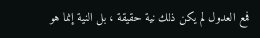فمع العدول لم يكن ذلك نية حقيقة ، بل النية إنما هو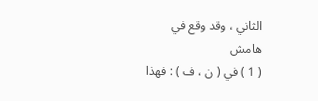الثاني ، وقد وقع في
هامش
( 1 ) في ( ن ، ف ) : فهذا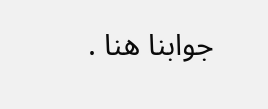جوابنا هنا .